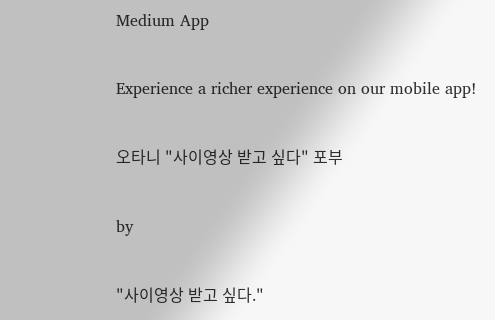Medium App

Experience a richer experience on our mobile app!

오타니 "사이영상 받고 싶다" 포부

by

"사이영상 받고 싶다."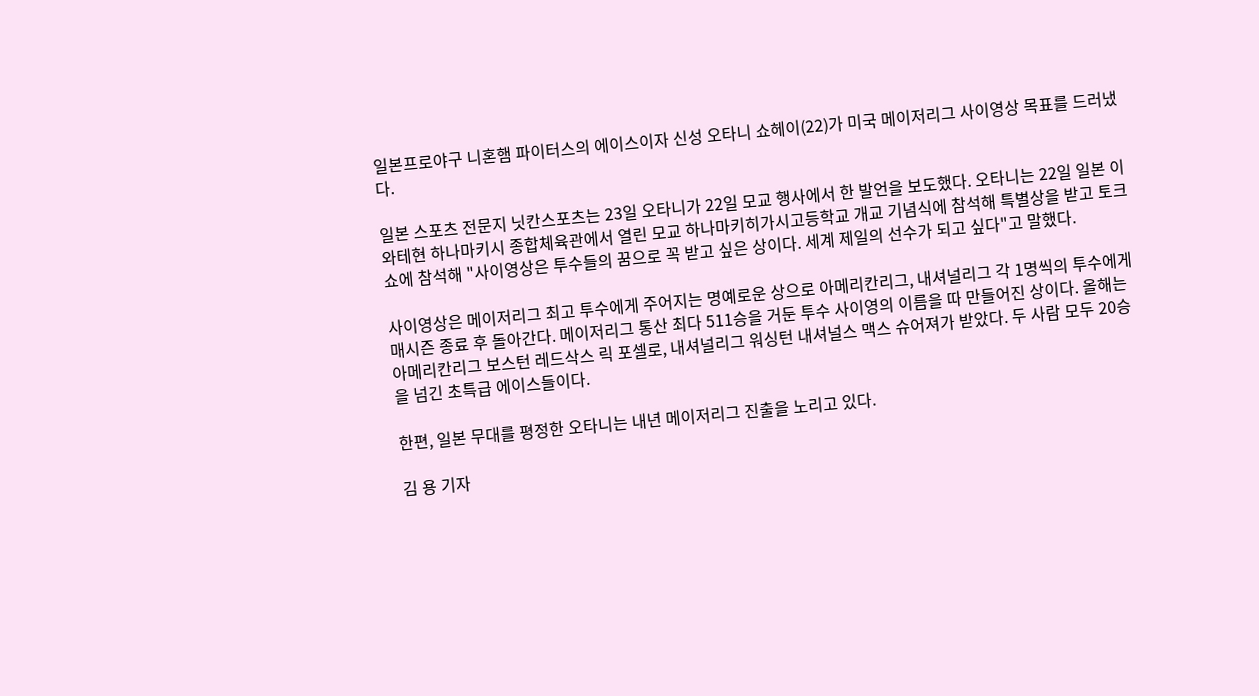일본프로야구 니혼햄 파이터스의 에이스이자 신성 오타니 쇼헤이(22)가 미국 메이저리그 사이영상 목표를 드러냈다.

일본 스포츠 전문지 닛칸스포츠는 23일 오타니가 22일 모교 행사에서 한 발언을 보도했다. 오타니는 22일 일본 이와테현 하나마키시 종합체육관에서 열린 모교 하나마키히가시고등학교 개교 기념식에 참석해 특별상을 받고 토크쇼에 참석해 "사이영상은 투수들의 꿈으로 꼭 받고 싶은 상이다. 세계 제일의 선수가 되고 싶다"고 말했다.

사이영상은 메이저리그 최고 투수에게 주어지는 명예로운 상으로 아메리칸리그, 내셔널리그 각 1명씩의 투수에게 매시즌 종료 후 돌아간다. 메이저리그 통산 최다 511승을 거둔 투수 사이영의 이름을 따 만들어진 상이다. 올해는 아메리칸리그 보스턴 레드삭스 릭 포셀로, 내셔널리그 워싱턴 내셔널스 맥스 슈어져가 받았다. 두 사람 모두 20승을 넘긴 초특급 에이스들이다.

한편, 일본 무대를 평정한 오타니는 내년 메이저리그 진출을 노리고 있다.

김 용 기자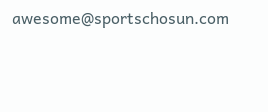awesome@sportschosun.com